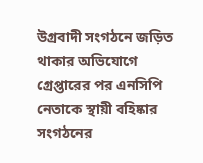উগ্রবাদী সংগঠনে জড়িত থাকার অভিযোগে গ্রেপ্তারের পর এনসিপি নেতাকে স্থায়ী বহিষ্কার
সংগঠনের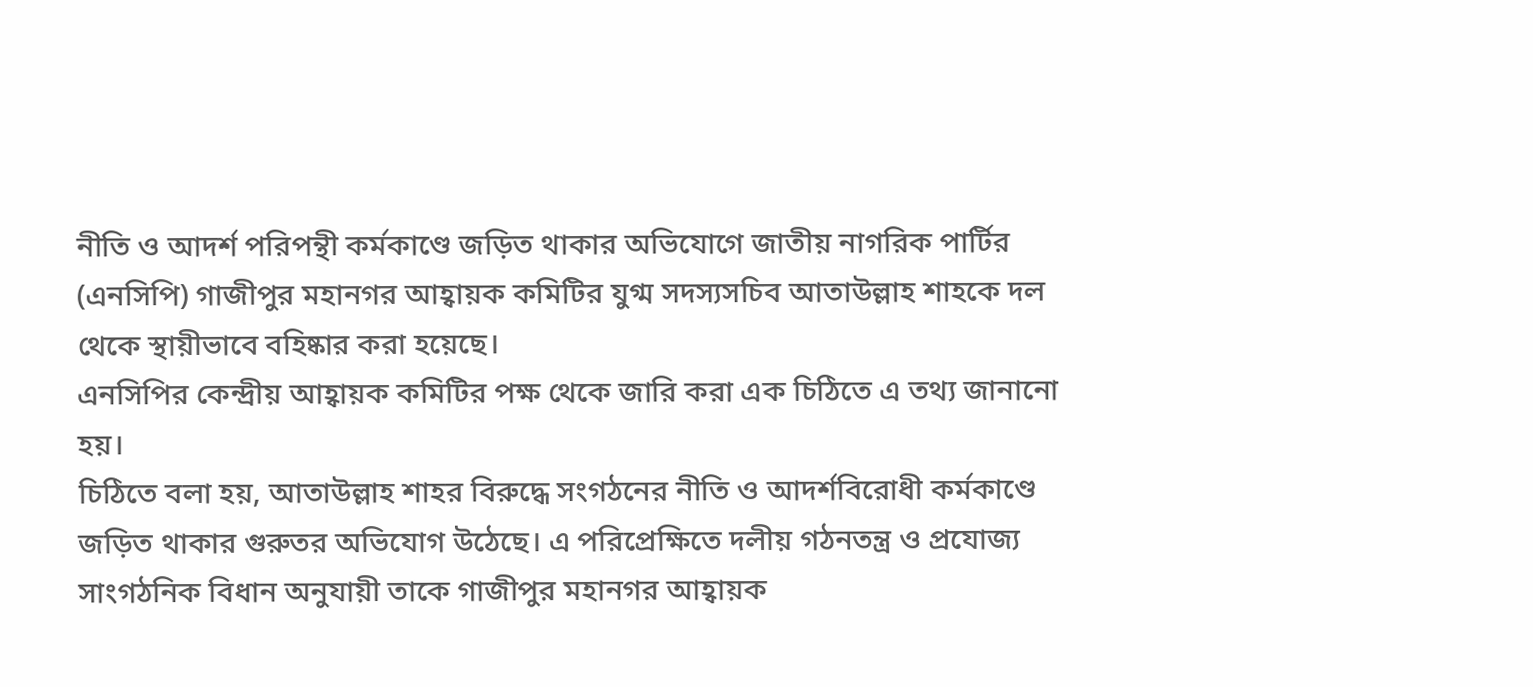নীতি ও আদর্শ পরিপন্থী কর্মকাণ্ডে জড়িত থাকার অভিযোগে জাতীয় নাগরিক পার্টির (এনসিপি) গাজীপুর মহানগর আহ্বায়ক কমিটির যুগ্ম সদস্যসচিব আতাউল্লাহ শাহকে দল থেকে স্থায়ীভাবে বহিষ্কার করা হয়েছে।
এনসিপির কেন্দ্রীয় আহ্বায়ক কমিটির পক্ষ থেকে জারি করা এক চিঠিতে এ তথ্য জানানো হয়।
চিঠিতে বলা হয়, আতাউল্লাহ শাহর বিরুদ্ধে সংগঠনের নীতি ও আদর্শবিরোধী কর্মকাণ্ডে জড়িত থাকার গুরুতর অভিযোগ উঠেছে। এ পরিপ্রেক্ষিতে দলীয় গঠনতন্ত্র ও প্রযোজ্য সাংগঠনিক বিধান অনুযায়ী তাকে গাজীপুর মহানগর আহ্বায়ক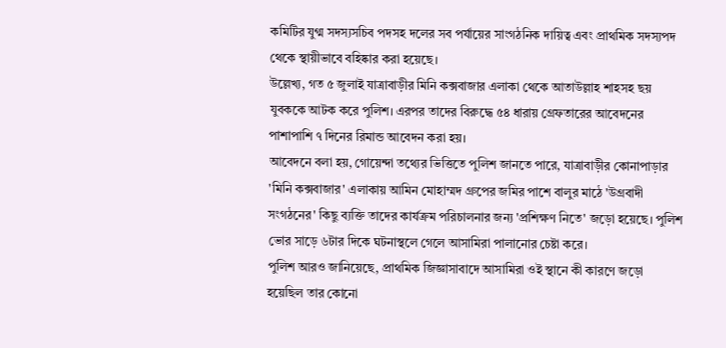কমিটির যুগ্ম সদস্যসচিব পদসহ দলের সব পর্যায়ের সাংগঠনিক দায়িত্ব এবং প্রাথমিক সদস্যপদ থেকে স্থায়ীভাবে বহিষ্কার করা হয়েছে।
উল্লেখ্য, গত ৫ জুলাই যাত্রাবাড়ীর মিনি কক্সবাজার এলাকা থেকে আতাউল্লাহ শাহসহ ছয় যুবককে আটক করে পুলিশ। এরপর তাদের বিরুদ্ধে ৫৪ ধারায় গ্রেফতারের আবেদনের পাশাপাশি ৭ দিনের রিমান্ড আবেদন করা হয়।
আবেদনে বলা হয়, গোয়েন্দা তথ্যের ভিত্তিতে পুলিশ জানতে পারে, যাত্রাবাড়ীর কোনাপাড়ার 'মিনি কক্সবাজার' এলাকায় আমিন মোহাম্মদ গ্রুপের জমির পাশে বালুর মাঠে 'উগ্রবাদী সংগঠনের' কিছু ব্যক্তি তাদের কার্যক্রম পরিচালনার জন্য 'প্রশিক্ষণ নিতে' জড়ো হয়েছে। পুলিশ ভোর সাড়ে ৬টার দিকে ঘটনাস্থলে গেলে আসামিরা পালানোর চেষ্টা করে।
পুলিশ আরও জানিয়েছে, প্রাথমিক জিজ্ঞাসাবাদে আসামিরা ওই স্থানে কী কারণে জড়ো হয়েছিল তার কোনো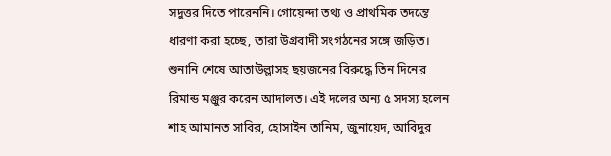সদুত্তর দিতে পারেননি। গোয়েন্দা তথ্য ও প্রাথমিক তদন্তে ধারণা করা হচ্ছে, তারা উগ্রবাদী সংগঠনের সঙ্গে জড়িত।
শুনানি শেষে আতাউল্লাসহ ছয়জনের বিরুদ্ধে তিন দিনের রিমান্ড মঞ্জুর করেন আদালত। এই দলের অন্য ৫ সদস্য হলেন শাহ আমানত সাবির, হোসাইন তানিম, জুনায়েদ, আবিদুর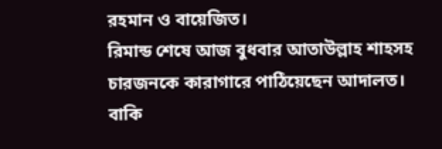রহমান ও বায়েজিত।
রিমান্ড শেষে আজ বুধবার আতাউল্লাহ শাহসহ চারজনকে কারাগারে পাঠিয়েছেন আদালত। বাকি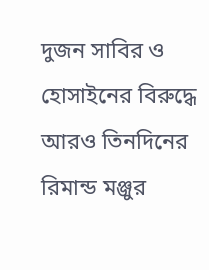দুজন সাবির ও হোসাইনের বিরুদ্ধে আরও তিনদিনের রিমান্ড মঞ্জুর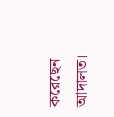করেছেন আদালত।